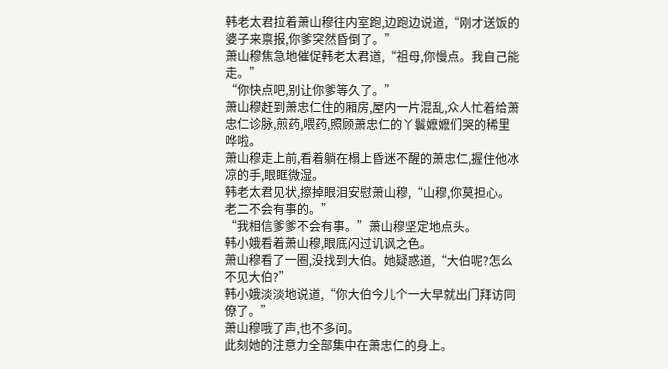韩老太君拉着萧山穆往内室跑,边跑边说道,“刚才送饭的婆子来禀报,你爹突然昏倒了。”
萧山穆焦急地催促韩老太君道,“祖母,你慢点。我自己能走。”
“你快点吧,别让你爹等久了。”
萧山穆赶到萧忠仁住的厢房,屋内一片混乱,众人忙着给萧忠仁诊脉,煎药,喂药,照顾萧忠仁的丫鬟嬷嬷们哭的稀里哗啦。
萧山穆走上前,看着躺在榻上昏迷不醒的萧忠仁,握住他冰凉的手,眼眶微湿。
韩老太君见状,擦掉眼泪安慰萧山穆,“山穆,你莫担心。老二不会有事的。”
“我相信爹爹不会有事。”萧山穆坚定地点头。
韩小娥看着萧山穆,眼底闪过讥讽之色。
萧山穆看了一圈,没找到大伯。她疑惑道,“大伯呢?怎么不见大伯?”
韩小娥淡淡地说道,“你大伯今儿个一大早就出门拜访同僚了。”
萧山穆哦了声,也不多问。
此刻她的注意力全部集中在萧忠仁的身上。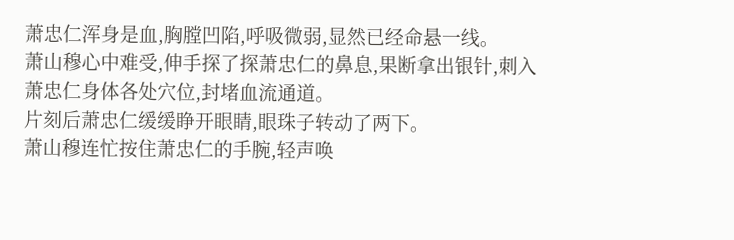萧忠仁浑身是血,胸膛凹陷,呼吸微弱,显然已经命悬一线。
萧山穆心中难受,伸手探了探萧忠仁的鼻息,果断拿出银针,刺入萧忠仁身体各处穴位,封堵血流通道。
片刻后萧忠仁缓缓睁开眼睛,眼珠子转动了两下。
萧山穆连忙按住萧忠仁的手腕,轻声唤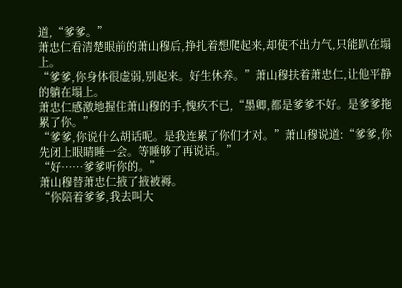道,“爹爹。”
萧忠仁看清楚眼前的萧山穆后,挣扎着想爬起来,却使不出力气,只能趴在塌上。
“爹爹,你身体很虚弱,别起来。好生休养。”萧山穆扶着萧忠仁,让他平静的躺在塌上。
萧忠仁感激地握住萧山穆的手,愧疚不已,“墨卿,都是爹爹不好。是爹爹拖累了你。”
“爹爹,你说什么胡话呢。是我连累了你们才对。”萧山穆说道:“爹爹,你先闭上眼睛睡一会。等睡够了再说话。”
“好……爹爹听你的。”
萧山穆替萧忠仁掖了掖被褥。
“你陪着爹爹,我去叫大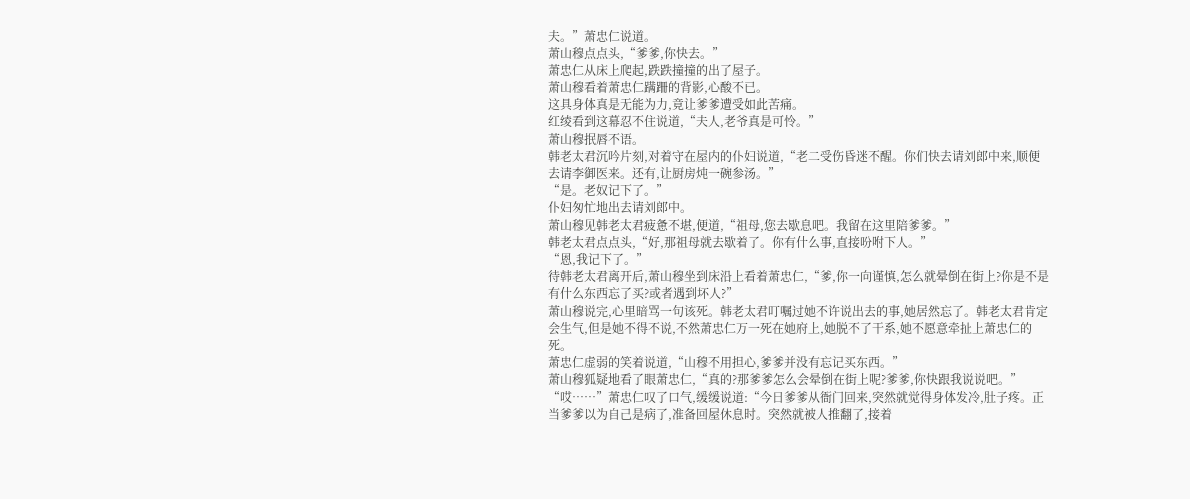夫。”萧忠仁说道。
萧山穆点点头,“爹爹,你快去。”
萧忠仁从床上爬起,跌跌撞撞的出了屋子。
萧山穆看着萧忠仁蹒跚的背影,心酸不已。
这具身体真是无能为力,竟让爹爹遭受如此苦痛。
红绫看到这幕忍不住说道,“夫人,老爷真是可怜。”
萧山穆抿唇不语。
韩老太君沉吟片刻,对着守在屋内的仆妇说道,“老二受伤昏迷不醒。你们快去请刘郎中来,顺便去请李御医来。还有,让厨房炖一碗参汤。”
“是。老奴记下了。”
仆妇匆忙地出去请刘郎中。
萧山穆见韩老太君疲惫不堪,便道,“祖母,您去歇息吧。我留在这里陪爹爹。”
韩老太君点点头,“好,那祖母就去歇着了。你有什么事,直接吩咐下人。”
“恩,我记下了。”
待韩老太君离开后,萧山穆坐到床沿上看着萧忠仁,“爹,你一向谨慎,怎么就晕倒在街上?你是不是有什么东西忘了买?或者遇到坏人?”
萧山穆说完,心里暗骂一句该死。韩老太君叮嘱过她不许说出去的事,她居然忘了。韩老太君肯定会生气,但是她不得不说,不然萧忠仁万一死在她府上,她脱不了干系,她不愿意牵扯上萧忠仁的死。
萧忠仁虚弱的笑着说道,“山穆不用担心,爹爹并没有忘记买东西。”
萧山穆狐疑地看了眼萧忠仁,“真的?那爹爹怎么会晕倒在街上呢?爹爹,你快跟我说说吧。”
“哎……”萧忠仁叹了口气,缓缓说道:“今日爹爹从衙门回来,突然就觉得身体发冷,肚子疼。正当爹爹以为自己是病了,准备回屋休息时。突然就被人推翻了,接着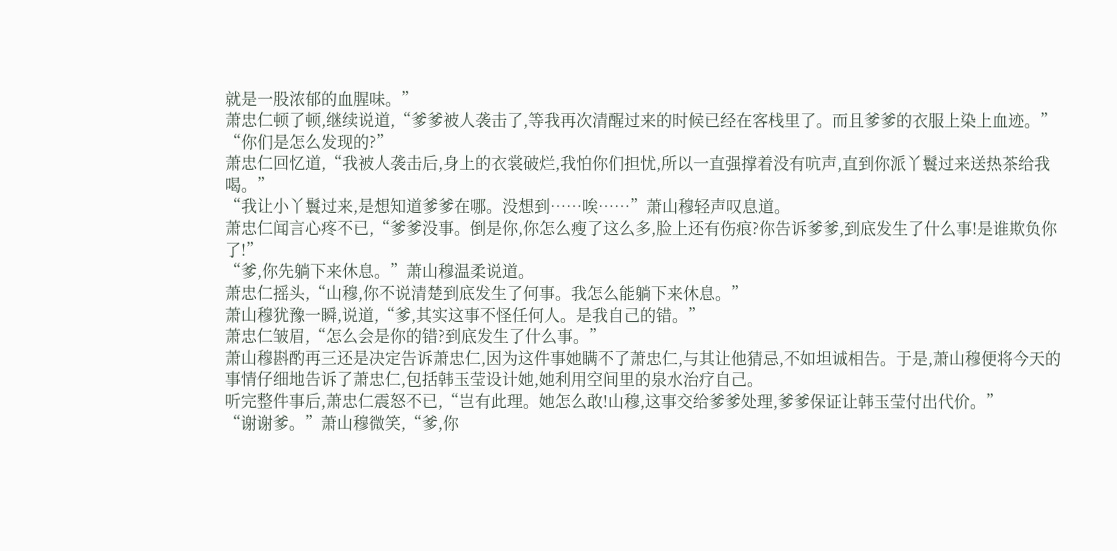就是一股浓郁的血腥味。”
萧忠仁顿了顿,继续说道,“爹爹被人袭击了,等我再次清醒过来的时候已经在客栈里了。而且爹爹的衣服上染上血迹。”
“你们是怎么发现的?”
萧忠仁回忆道,“我被人袭击后,身上的衣裳破烂,我怕你们担忧,所以一直强撑着没有吭声,直到你派丫鬟过来送热茶给我喝。”
“我让小丫鬟过来,是想知道爹爹在哪。没想到……唉……”萧山穆轻声叹息道。
萧忠仁闻言心疼不已,“爹爹没事。倒是你,你怎么瘦了这么多,脸上还有伤痕?你告诉爹爹,到底发生了什么事!是谁欺负你了!”
“爹,你先躺下来休息。”萧山穆温柔说道。
萧忠仁摇头,“山穆,你不说清楚到底发生了何事。我怎么能躺下来休息。”
萧山穆犹豫一瞬,说道,“爹,其实这事不怪任何人。是我自己的错。”
萧忠仁皱眉,“怎么会是你的错?到底发生了什么事。”
萧山穆斟酌再三还是决定告诉萧忠仁,因为这件事她瞒不了萧忠仁,与其让他猜忌,不如坦诚相告。于是,萧山穆便将今天的事情仔细地告诉了萧忠仁,包括韩玉莹设计她,她利用空间里的泉水治疗自己。
听完整件事后,萧忠仁震怒不已,“岂有此理。她怎么敢!山穆,这事交给爹爹处理,爹爹保证让韩玉莹付出代价。”
“谢谢爹。”萧山穆微笑,“爹,你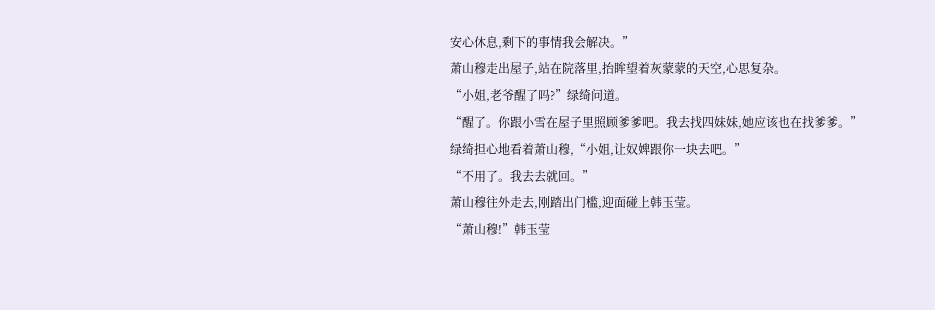安心休息,剩下的事情我会解决。”
萧山穆走出屋子,站在院落里,抬眸望着灰蒙蒙的天空,心思复杂。
“小姐,老爷醒了吗?”绿绮问道。
“醒了。你跟小雪在屋子里照顾爹爹吧。我去找四妹妹,她应该也在找爹爹。”
绿绮担心地看着萧山穆,“小姐,让奴婢跟你一块去吧。”
“不用了。我去去就回。”
萧山穆往外走去,刚踏出门槛,迎面碰上韩玉莹。
“萧山穆!”韩玉莹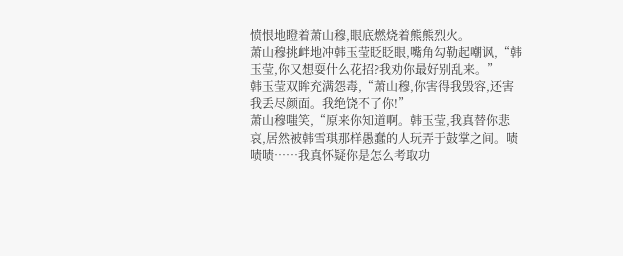愤恨地瞪着萧山穆,眼底燃烧着熊熊烈火。
萧山穆挑衅地冲韩玉莹眨眨眼,嘴角勾勒起嘲讽,“韩玉莹,你又想耍什么花招?我劝你最好别乱来。”
韩玉莹双眸充满怨毒,“萧山穆,你害得我毁容,还害我丢尽颜面。我绝饶不了你!”
萧山穆嗤笑,“原来你知道啊。韩玉莹,我真替你悲哀,居然被韩雪琪那样愚蠢的人玩弄于鼓掌之间。啧啧啧……我真怀疑你是怎么考取功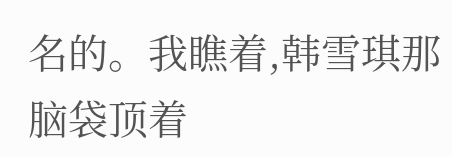名的。我瞧着,韩雪琪那脑袋顶着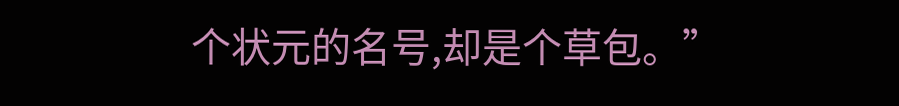个状元的名号,却是个草包。”